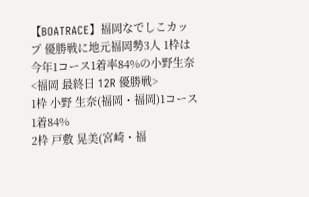【BOATRACE】福岡なでしこカップ 優勝戦に地元福岡勢3人 1枠は今年1コース1着率84%の小野生奈
<福岡 最終日 12R 優勝戦>
1枠 小野 生奈(福岡・福岡)1コース1着84%
2枠 戸敷 晃美(宮崎・福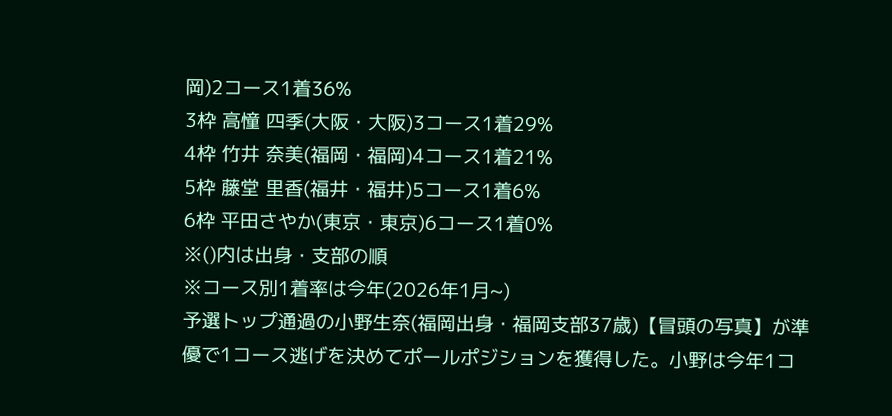岡)2コース1着36%
3枠 高憧 四季(大阪・大阪)3コース1着29%
4枠 竹井 奈美(福岡・福岡)4コース1着21%
5枠 藤堂 里香(福井・福井)5コース1着6%
6枠 平田さやか(東京・東京)6コース1着0%
※()内は出身・支部の順
※コース別1着率は今年(2026年1月~)
予選トップ通過の小野生奈(福岡出身・福岡支部37歳)【冒頭の写真】が準優で1コース逃げを決めてポールポジションを獲得した。小野は今年1コ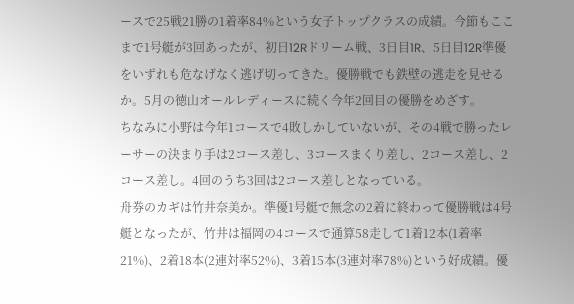ースで25戦21勝の1着率84%という女子トップクラスの成績。今節もここまで1号艇が3回あったが、初日12Rドリーム戦、3日目1R、5日目12R準優をいずれも危なげなく逃げ切ってきた。優勝戦でも鉄壁の逃走を見せるか。5月の徳山オールレディースに続く今年2回目の優勝をめざす。
ちなみに小野は今年1コースで4敗しかしていないが、その4戦で勝ったレーサーの決まり手は2コース差し、3コースまくり差し、2コース差し、2コース差し。4回のうち3回は2コース差しとなっている。
舟券のカギは竹井奈美か。準優1号艇で無念の2着に終わって優勝戦は4号艇となったが、竹井は福岡の4コースで通算58走して1着12本(1着率21%)、2着18本(2連対率52%)、3着15本(3連対率78%)という好成績。優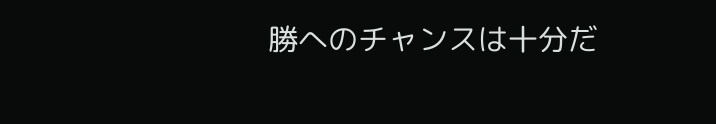勝へのチャンスは十分だ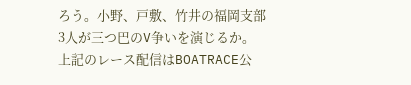ろう。小野、戸敷、竹井の福岡支部3人が三つ巴のV争いを演じるか。
上記のレース配信はBOATRACE公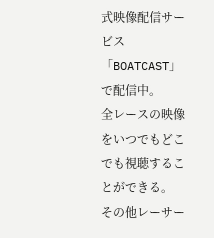式映像配信サービス「BOATCAST」で配信中。
全レースの映像をいつでもどこでも視聴することができる。
その他レーサー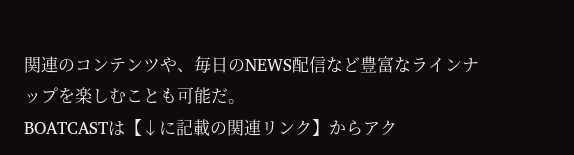関連のコンテンツや、毎日のNEWS配信など豊富なラインナップを楽しむことも可能だ。
BOATCASTは【↓に記載の関連リンク】からアク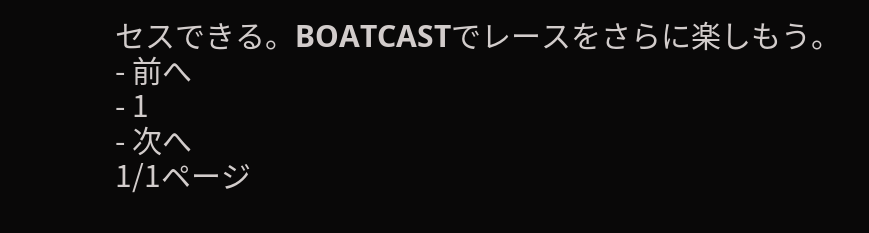セスできる。BOATCASTでレースをさらに楽しもう。
- 前へ
- 1
- 次へ
1/1ページ